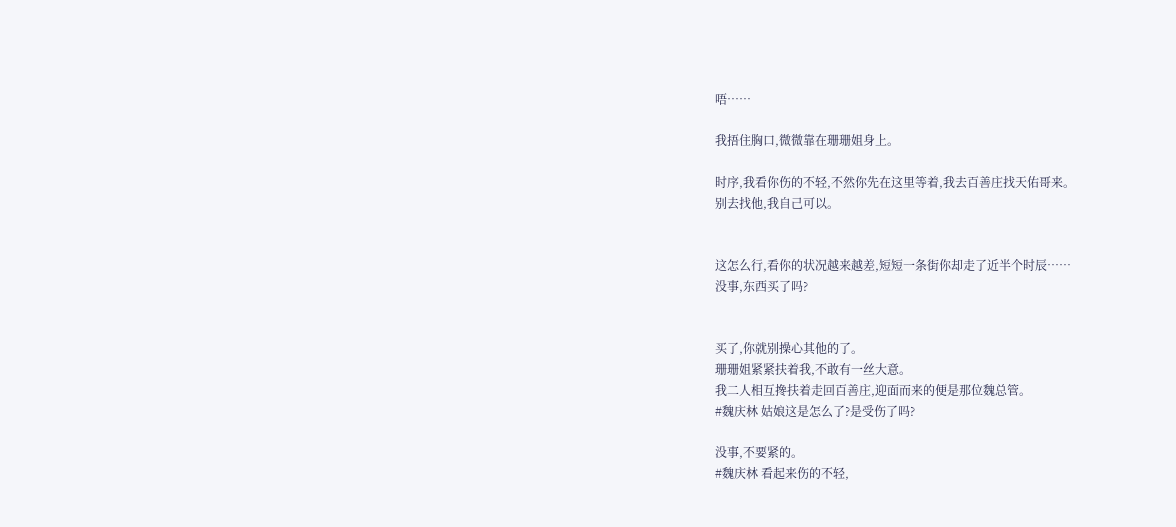唔……

我捂住胸口,微微靠在珊珊姐身上。

时序,我看你伤的不轻,不然你先在这里等着,我去百善庄找天佑哥来。
别去找他,我自己可以。


这怎么行,看你的状况越来越差,短短一条街你却走了近半个时辰……
没事,东西买了吗?


买了,你就别操心其他的了。
珊珊姐紧紧扶着我,不敢有一丝大意。
我二人相互搀扶着走回百善庄,迎面而来的便是那位魏总管。
#魏庆林 姑娘这是怎么了?是受伤了吗?

没事,不要紧的。
#魏庆林 看起来伤的不轻,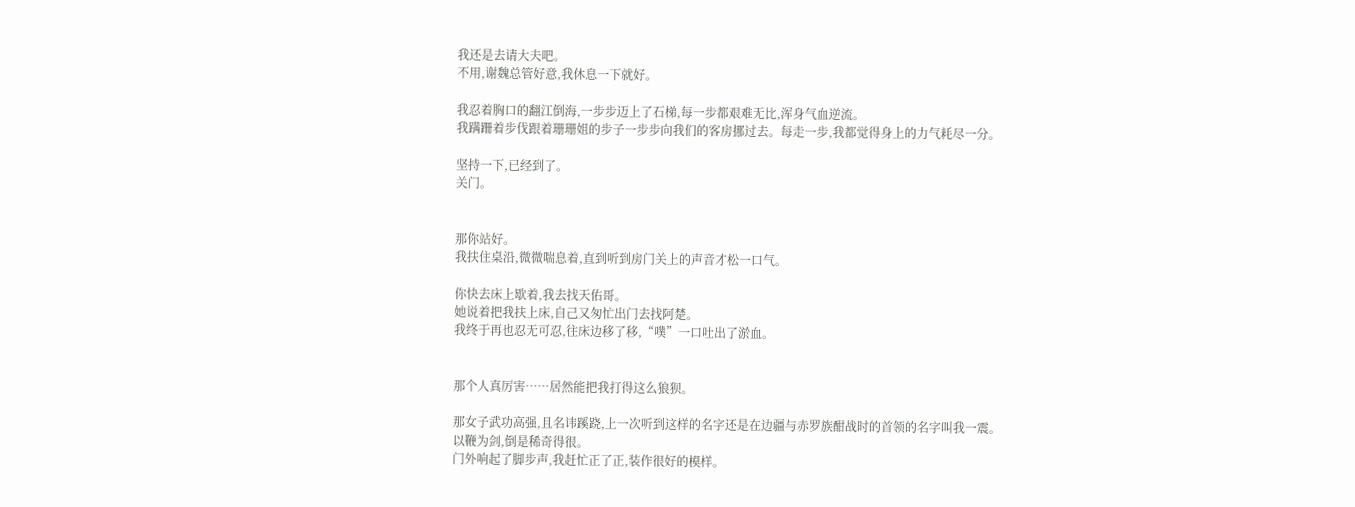我还是去请大夫吧。
不用,谢魏总管好意,我休息一下就好。

我忍着胸口的翻江倒海,一步步迈上了石梯,每一步都艰难无比,浑身气血逆流。
我蹒跚着步伐跟着珊珊姐的步子一步步向我们的客房挪过去。每走一步,我都觉得身上的力气耗尽一分。

坚持一下,已经到了。
关门。


那你站好。
我扶住桌沿,微微喘息着,直到听到房门关上的声音才松一口气。

你快去床上歇着,我去找天佑哥。
她说着把我扶上床,自己又匆忙出门去找阿楚。
我终于再也忍无可忍,往床边移了移,“噗”一口吐出了淤血。


那个人真厉害……居然能把我打得这么狼狈。

那女子武功高强,且名讳蹊跷,上一次听到这样的名字还是在边疆与赤罗族酣战时的首领的名字叫我一震。
以鞭为剑,倒是稀奇得很。
门外响起了脚步声,我赶忙正了正,装作很好的模样。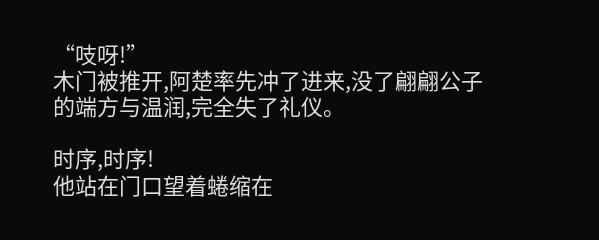“吱呀!”
木门被推开,阿楚率先冲了进来,没了翩翩公子的端方与温润,完全失了礼仪。

时序,时序!
他站在门口望着蜷缩在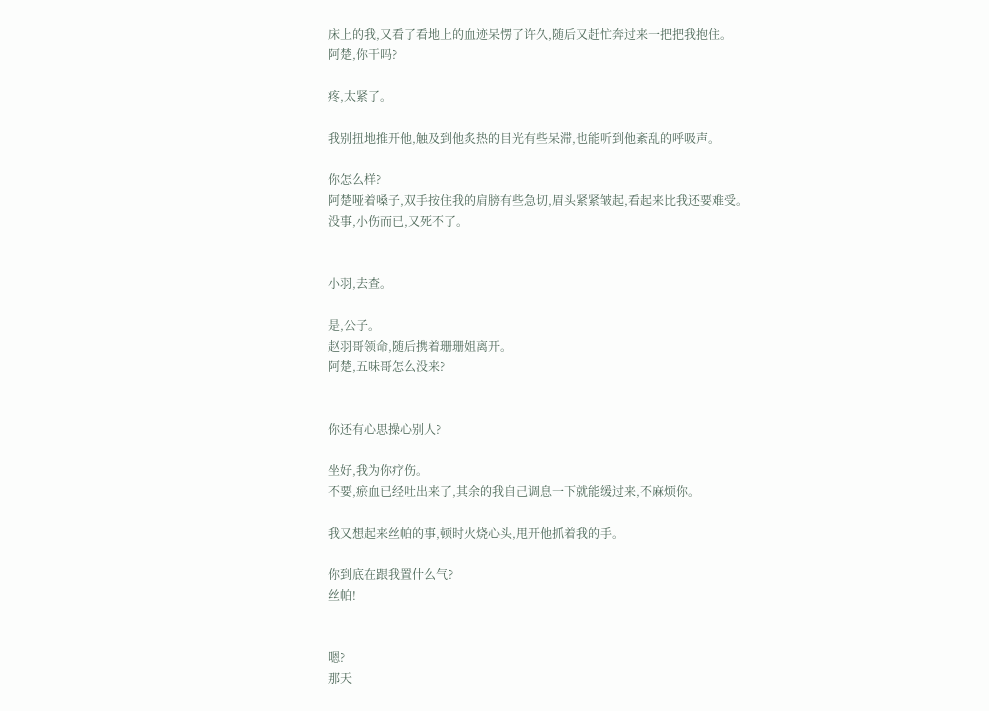床上的我,又看了看地上的血迹呆愣了许久,随后又赶忙奔过来一把把我抱住。
阿楚,你干吗?

疼,太紧了。

我别扭地推开他,触及到他炙热的目光有些呆滞,也能听到他紊乱的呼吸声。

你怎么样?
阿楚哑着嗓子,双手按住我的肩膀有些急切,眉头紧紧皱起,看起来比我还要难受。
没事,小伤而已,又死不了。


小羽,去查。

是,公子。
赵羽哥领命,随后携着珊珊姐离开。
阿楚,五味哥怎么没来?


你还有心思操心别人?

坐好,我为你疗伤。
不要,瘀血已经吐出来了,其余的我自己调息一下就能缓过来,不麻烦你。

我又想起来丝帕的事,顿时火烧心头,甩开他抓着我的手。

你到底在跟我置什么气?
丝帕!


嗯?
那天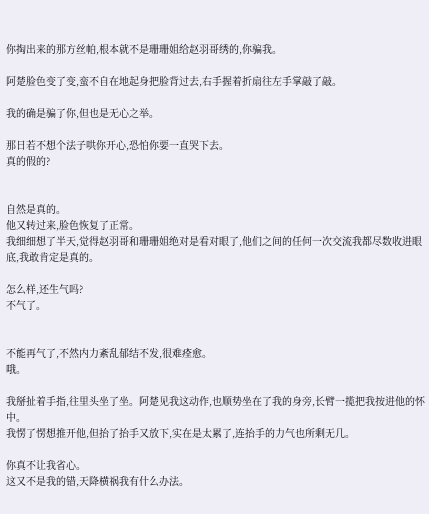你掏出来的那方丝帕,根本就不是珊珊姐给赵羽哥绣的,你骗我。

阿楚脸色变了变,蛮不自在地起身把脸背过去,右手握着折扇往左手掌敲了敲。

我的确是骗了你,但也是无心之举。

那日若不想个法子哄你开心,恐怕你要一直哭下去。
真的假的?


自然是真的。
他又转过来,脸色恢复了正常。
我细细想了半天,觉得赵羽哥和珊珊姐绝对是看对眼了,他们之间的任何一次交流我都尽数收进眼底,我敢肯定是真的。

怎么样,还生气吗?
不气了。


不能再气了,不然内力紊乱郁结不发,很难痊愈。
哦。

我掰扯着手指,往里头坐了坐。阿楚见我这动作,也顺势坐在了我的身旁,长臂一揽把我按进他的怀中。
我愣了愣想推开他,但抬了抬手又放下,实在是太累了,连抬手的力气也所剩无几。

你真不让我省心。
这又不是我的错,天降横祸我有什么办法。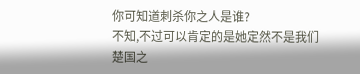你可知道刺杀你之人是谁?
不知,不过可以肯定的是她定然不是我们楚国之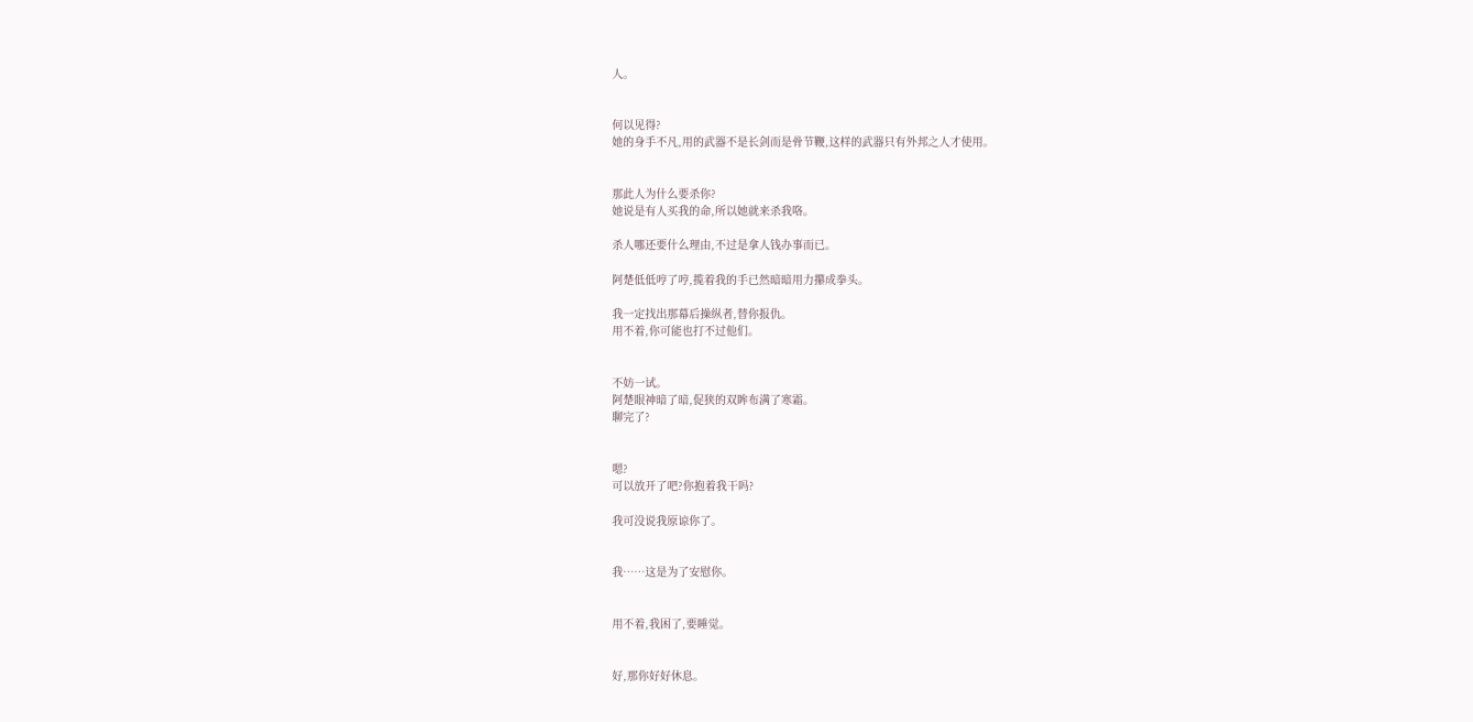人。


何以见得?
她的身手不凡,用的武器不是长剑而是骨节鞭,这样的武器只有外邦之人才使用。


那此人为什么要杀你?
她说是有人买我的命,所以她就来杀我咯。

杀人哪还要什么理由,不过是拿人钱办事而已。

阿楚低低哼了哼,揽着我的手已然暗暗用力攥成拳头。

我一定找出那幕后操纵者,替你报仇。
用不着,你可能也打不过他们。


不妨一试。
阿楚眼神暗了暗,促狭的双眸布满了寒霜。
聊完了?


嗯?
可以放开了吧?你抱着我干吗?

我可没说我原谅你了。


我……这是为了安慰你。


用不着,我困了,要睡觉。


好,那你好好休息。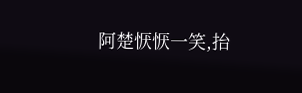阿楚恹恹一笑,抬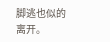脚逃也似的离开。